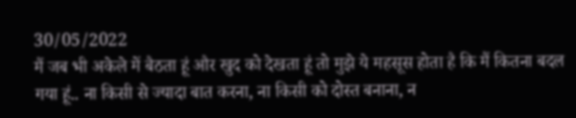30/05/2022
मैं जब भी अकेले में बैठता हूं और खुद को देखता हूं तो मुझे ये महसूस होता है कि मैं कितना बदल गया हूं.. ना किसी से ज्यादा बात करना, ना किसी को दोस्त बनाना, न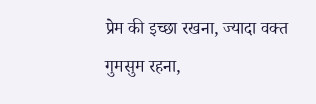प्रेम की इच्छा रखना, ज्यादा वक्त गुमसुम रहना,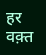हर वक़्त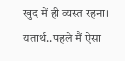खुद में ही व्यस्त रहना। यतार्थ..पहले मैं ऐसा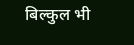बिल्कुल भी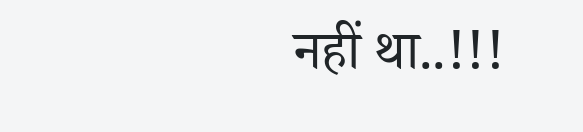नहीं था..!!!